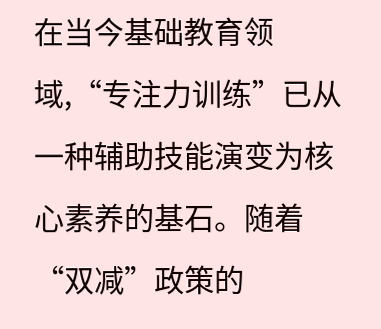在当今基础教育领域,“专注力训练”已从一种辅助技能演变为核心素养的基石。随着“双减”政策的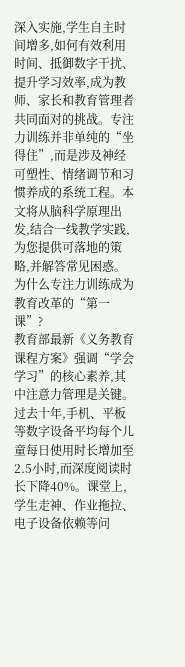深入实施,学生自主时间增多,如何有效利用时间、抵御数字干扰、提升学习效率,成为教师、家长和教育管理者共同面对的挑战。专注力训练并非单纯的“坐得住”,而是涉及神经可塑性、情绪调节和习惯养成的系统工程。本文将从脑科学原理出发,结合一线教学实践,为您提供可落地的策略,并解答常见困惑。
为什么专注力训练成为教育改革的“第一课”?
教育部最新《义务教育课程方案》强调“学会学习”的核心素养,其中注意力管理是关键。过去十年,手机、平板等数字设备平均每个儿童每日使用时长增加至2.5小时,而深度阅读时长下降40%。课堂上,学生走神、作业拖拉、电子设备依赖等问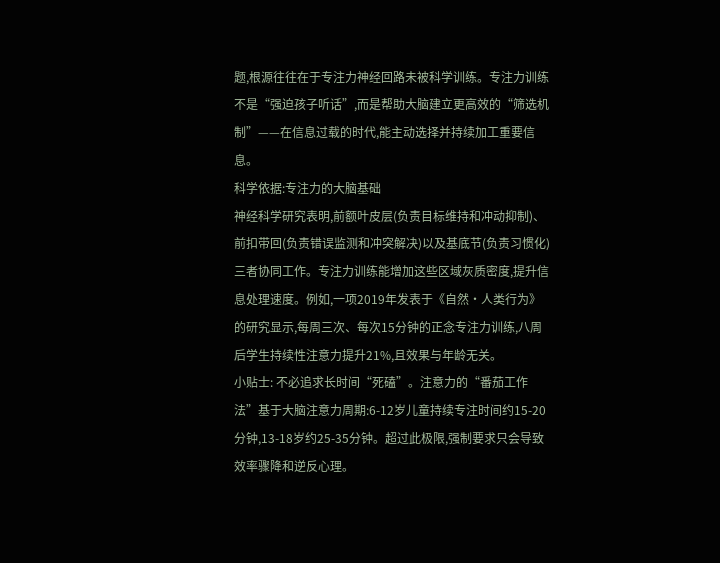题,根源往往在于专注力神经回路未被科学训练。专注力训练不是“强迫孩子听话”,而是帮助大脑建立更高效的“筛选机制”——在信息过载的时代,能主动选择并持续加工重要信息。
科学依据:专注力的大脑基础
神经科学研究表明,前额叶皮层(负责目标维持和冲动抑制)、前扣带回(负责错误监测和冲突解决)以及基底节(负责习惯化)三者协同工作。专注力训练能增加这些区域灰质密度,提升信息处理速度。例如,一项2019年发表于《自然·人类行为》的研究显示,每周三次、每次15分钟的正念专注力训练,八周后学生持续性注意力提升21%,且效果与年龄无关。
小贴士: 不必追求长时间“死磕”。注意力的“番茄工作法”基于大脑注意力周期:6-12岁儿童持续专注时间约15-20分钟,13-18岁约25-35分钟。超过此极限,强制要求只会导致效率骤降和逆反心理。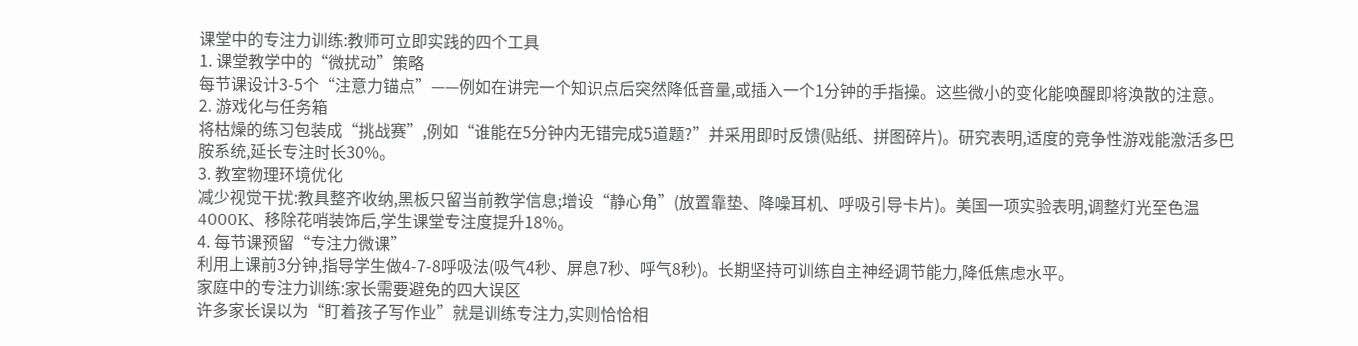课堂中的专注力训练:教师可立即实践的四个工具
1. 课堂教学中的“微扰动”策略
每节课设计3-5个“注意力锚点”——例如在讲完一个知识点后突然降低音量,或插入一个1分钟的手指操。这些微小的变化能唤醒即将涣散的注意。
2. 游戏化与任务箱
将枯燥的练习包装成“挑战赛”,例如“谁能在5分钟内无错完成5道题?”并采用即时反馈(贴纸、拼图碎片)。研究表明,适度的竞争性游戏能激活多巴胺系统,延长专注时长30%。
3. 教室物理环境优化
减少视觉干扰:教具整齐收纳,黑板只留当前教学信息;增设“静心角”(放置靠垫、降噪耳机、呼吸引导卡片)。美国一项实验表明,调整灯光至色温4000K、移除花哨装饰后,学生课堂专注度提升18%。
4. 每节课预留“专注力微课”
利用上课前3分钟,指导学生做4-7-8呼吸法(吸气4秒、屏息7秒、呼气8秒)。长期坚持可训练自主神经调节能力,降低焦虑水平。
家庭中的专注力训练:家长需要避免的四大误区
许多家长误以为“盯着孩子写作业”就是训练专注力,实则恰恰相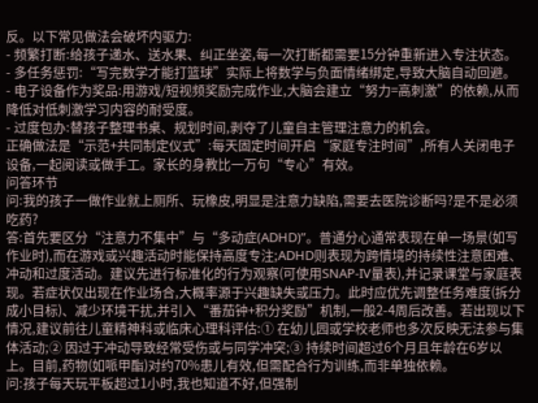反。以下常见做法会破坏内驱力:
- 频繁打断:给孩子递水、送水果、纠正坐姿,每一次打断都需要15分钟重新进入专注状态。
- 多任务惩罚:“写完数学才能打篮球”实际上将数学与负面情绪绑定,导致大脑自动回避。
- 电子设备作为奖品:用游戏/短视频奖励完成作业,大脑会建立“努力=高刺激”的依赖,从而降低对低刺激学习内容的耐受度。
- 过度包办:替孩子整理书桌、规划时间,剥夺了儿童自主管理注意力的机会。
正确做法是“示范+共同制定仪式”:每天固定时间开启“家庭专注时间”,所有人关闭电子设备,一起阅读或做手工。家长的身教比一万句“专心”有效。
问答环节
问:我的孩子一做作业就上厕所、玩橡皮,明显是注意力缺陷,需要去医院诊断吗?是不是必须吃药?
答:首先要区分“注意力不集中”与“多动症(ADHD)”。普通分心通常表现在单一场景(如写作业时),而在游戏或兴趣活动时能保持高度专注;ADHD则表现为跨情境的持续性注意困难、冲动和过度活动。建议先进行标准化的行为观察(可使用SNAP-IV量表),并记录课堂与家庭表现。若症状仅出现在作业场合,大概率源于兴趣缺失或压力。此时应优先调整任务难度(拆分成小目标)、减少环境干扰,并引入“番茄钟+积分奖励”机制,一般2-4周后改善。若出现以下情况,建议前往儿童精神科或临床心理科评估:① 在幼儿园或学校老师也多次反映无法参与集体活动;② 因过于冲动导致经常受伤或与同学冲突;③ 持续时间超过6个月且年龄在6岁以上。目前,药物(如哌甲酯)对约70%患儿有效,但需配合行为训练,而非单独依赖。
问:孩子每天玩平板超过1小时,我也知道不好,但强制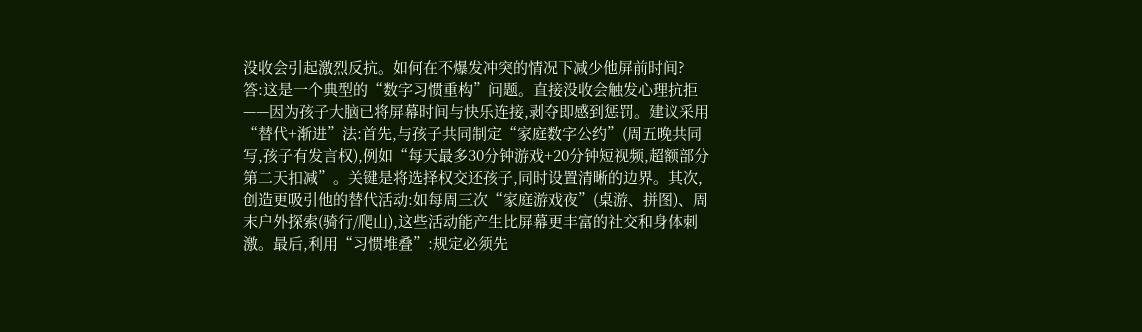没收会引起激烈反抗。如何在不爆发冲突的情况下减少他屏前时间?
答:这是一个典型的“数字习惯重构”问题。直接没收会触发心理抗拒——因为孩子大脑已将屏幕时间与快乐连接,剥夺即感到惩罚。建议采用“替代+渐进”法:首先,与孩子共同制定“家庭数字公约”(周五晚共同写,孩子有发言权),例如“每天最多30分钟游戏+20分钟短视频,超额部分第二天扣减”。关键是将选择权交还孩子,同时设置清晰的边界。其次,创造更吸引他的替代活动:如每周三次“家庭游戏夜”(桌游、拼图)、周末户外探索(骑行/爬山),这些活动能产生比屏幕更丰富的社交和身体刺激。最后,利用“习惯堆叠”:规定必须先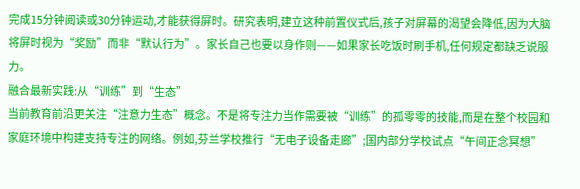完成15分钟阅读或30分钟运动,才能获得屏时。研究表明,建立这种前置仪式后,孩子对屏幕的渴望会降低,因为大脑将屏时视为“奖励”而非“默认行为”。家长自己也要以身作则——如果家长吃饭时刷手机,任何规定都缺乏说服力。
融合最新实践:从“训练”到“生态”
当前教育前沿更关注“注意力生态”概念。不是将专注力当作需要被“训练”的孤零零的技能,而是在整个校园和家庭环境中构建支持专注的网络。例如,芬兰学校推行“无电子设备走廊”;国内部分学校试点“午间正念冥想”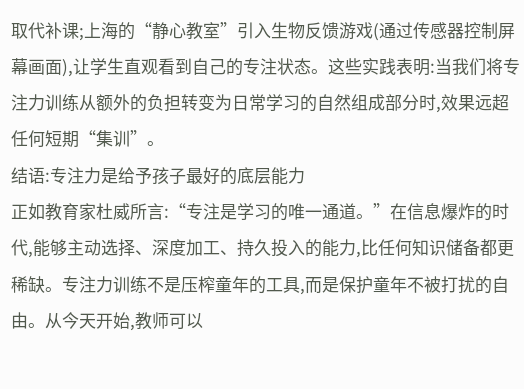取代补课;上海的“静心教室”引入生物反馈游戏(通过传感器控制屏幕画面),让学生直观看到自己的专注状态。这些实践表明:当我们将专注力训练从额外的负担转变为日常学习的自然组成部分时,效果远超任何短期“集训”。
结语:专注力是给予孩子最好的底层能力
正如教育家杜威所言:“专注是学习的唯一通道。”在信息爆炸的时代,能够主动选择、深度加工、持久投入的能力,比任何知识储备都更稀缺。专注力训练不是压榨童年的工具,而是保护童年不被打扰的自由。从今天开始,教师可以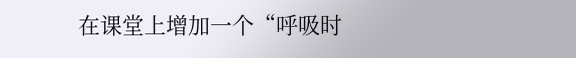在课堂上增加一个“呼吸时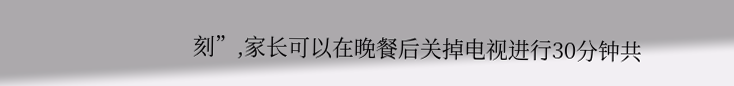刻”,家长可以在晚餐后关掉电视进行30分钟共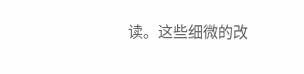读。这些细微的改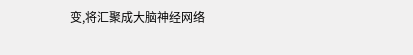变,将汇聚成大脑神经网络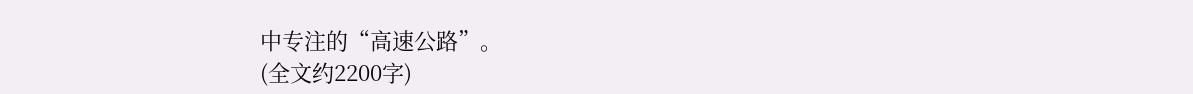中专注的“高速公路”。
(全文约2200字)